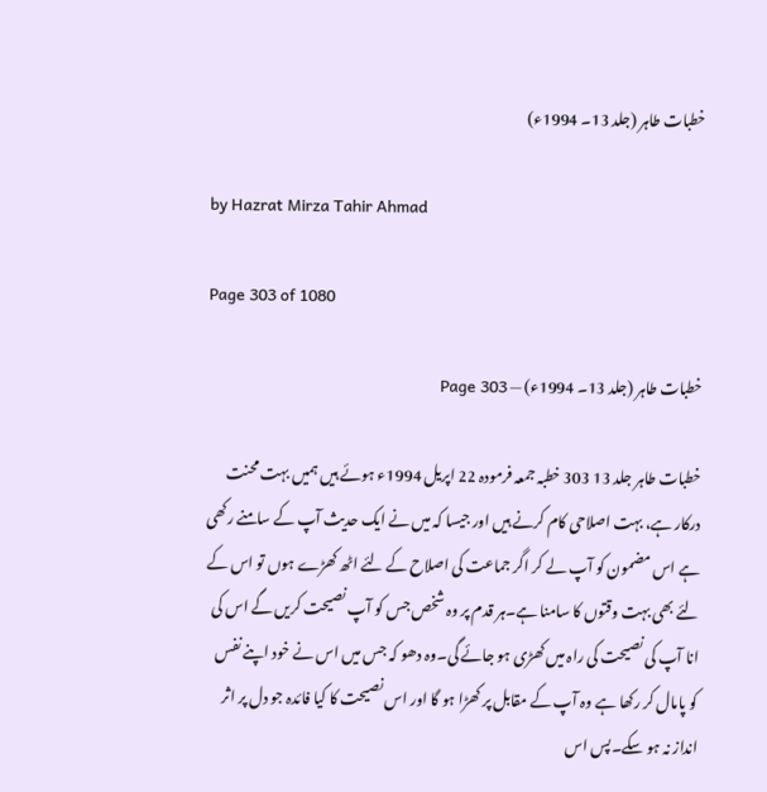خطبات طاہر (جلد 13۔ 1994ء)

by Hazrat Mirza Tahir Ahmad

Page 303 of 1080

خطبات طاہر (جلد 13۔ 1994ء) — Page 303

خطبات طاہر جلد 13 303 خطبہ جمعہ فرمودہ 22 اپریل 1994ء ہوئے ہیں ہمیں بہت محنت درکار ہے، بہت اصلاحی کام کرنے ہیں اور جیسا کہ میں نے ایک حدیث آپ کے سامنے رکھی ہے اس مضمون کو آپ لے کر اگر جماعت کی اصلاح کے لئے اٹھ کھڑے ہوں تو اس کے لئے بھی بہت وقتوں کا سامنا ہے۔ہر قدم پر وہ شخص جس کو آپ نصیحت کریں گے اس کی انا آپ کی نصیحت کی راہ میں کھڑی ہو جائے گی۔وہ دھو کہ جس میں اس نے خود اپنے نفس کو پامال کر رکھا ہے وہ آپ کے مقابل پر کھڑا ہو گا اور اس نصیحت کا کیا فائدہ جو دل پر اثر انداز نہ ہو سکے۔پس اس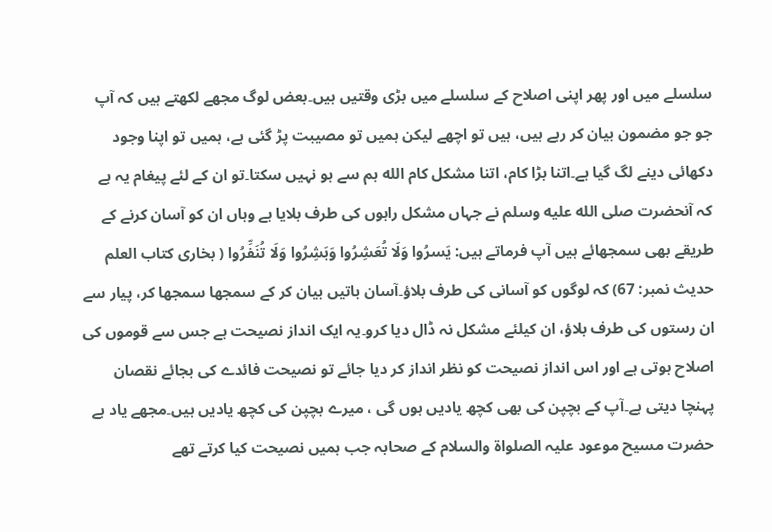سلسلے میں اور پھر اپنی اصلاح کے سلسلے میں بڑی وقتیں ہیں۔بعض لوگ مجھے لکھتے ہیں کہ آپ جو جو مضمون بیان کر رہے ہیں، ہیں تو اچھے لیکن ہمیں تو مصیبت پڑ گئی ہے، ہمیں تو اپنا وجود دکھائی دینے لگ گیا ہے۔اتنا بڑا کام، اتنا مشکل کام الله ہم سے ہو نہیں سکتا۔تو ان کے لئے پیغام یہ ہے کہ آنحضرت صلى الله عليه وسلم نے جہاں مشکل راہوں کی طرف بلایا ہے وہاں ان کو آسان کرنے کے طریقے بھی سمجھائے ہیں آپ فرماتے ہیں: يَسرُوا وَلَا تُعَشِرُوا وَبَشِرُوا وَلَا تُنَفِّرُوا ( بخاری کتاب العلم حدیث نمبر: 67) کہ لوگوں کو آسانی کی طرف بلاؤ۔آسان باتیں بیان کر کے سمجھا سمجھا کر، پیار سے ان رستوں کی طرف بلاؤ، ان کیلئے مشکل نہ ڈال دیا کرو۔یہ ایک انداز نصیحت ہے جس سے قوموں کی اصلاح ہوتی ہے اور اس انداز نصیحت کو نظر انداز کر دیا جائے تو نصیحت فائدے کی بجائے نقصان پہنچا دیتی ہے۔آپ کے بچپن کی بھی کچھ یادیں ہوں گی ، میرے بچپن کی کچھ یادیں ہیں۔مجھے یاد ہے حضرت مسیح موعود علیہ الصلواۃ والسلام کے صحابہ جب ہمیں نصیحت کیا کرتے تھے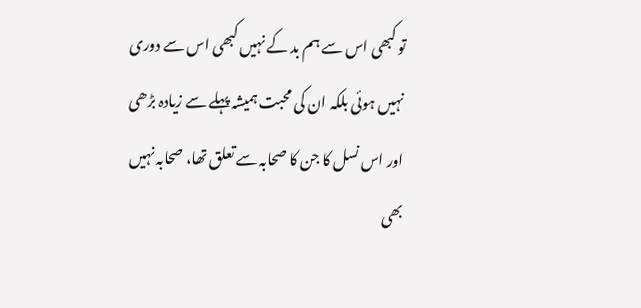تو کبھی اس سے ہم بد کے نہیں کبھی اس سے دوری نہیں ہوئی بلکہ ان کی محبت ہمیشہ پہلے سے زیادہ بڑھی اور اس نسل کا جن کا صحابہ سے تعلق تھا، صحابہ نہیں بھی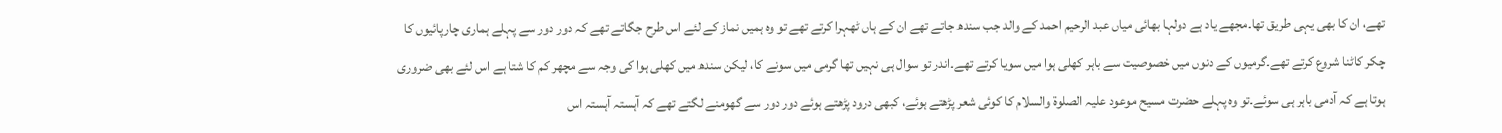تھے، ان کا بھی یہی طریق تھا۔مجھے یاد ہے دولہا بھائی میاں عبد الرحیم احمد کے والد جب سندھ جاتے تھے ان کے ہاں ٹھہرا کرتے تھے تو وہ ہمیں نماز کے لئے اس طرح جگاتے تھے کہ دور دور سے پہلے ہماری چارپائیوں کا چکر کاٹنا شروع کرتے تھے۔گرمیوں کے دنوں میں خصوصیت سے باہر کھلی ہوا میں سویا کرتے تھے۔اندر تو سوال ہی نہیں تھا گرمی میں سونے کا، لیکن سندھ میں کھلی ہوا کی وجہ سے مچھر کم کا شتا ہے اس لئے بھی ضروری ہوتا ہے کہ آدمی باہر ہی سوئے۔تو وہ پہلے حضرت مسیح موعود علیہ الصلوۃ والسلام کا کوئی شعر پڑھتے ہوئے، کبھی درود پڑھتے ہوئے دور دور سے گھومنے لگتے تھے کہ آہستہ آہستہ اس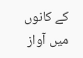کے کانوں میں آواز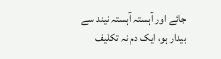جائے اور آہستہ آہستہ نیند سے بیدار ہو، ایک دم نہ تکلیف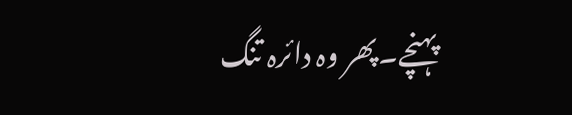پہنچے۔پھر وہ دائرہ تنگ